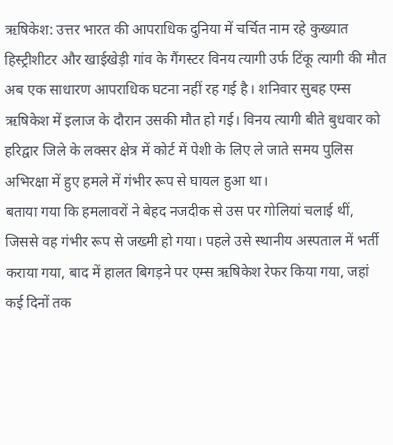ऋषिकेश: उत्तर भारत की आपराधिक दुनिया में चर्चित नाम रहे कुख्यात हिस्ट्रीशीटर और खाईखेड़ी गांव के गैंगस्टर विनय त्यागी उर्फ टिंकू त्यागी की मौत अब एक साधारण आपराधिक घटना नहीं रह गई है। शनिवार सुबह एम्स ऋषिकेश में इलाज के दौरान उसकी मौत हो गई। विनय त्यागी बीते बुधवार को हरिद्वार जिले के लक्सर क्षेत्र में कोर्ट में पेशी के लिए ले जाते समय पुलिस अभिरक्षा में हुए हमले में गंभीर रूप से घायल हुआ था।
बताया गया कि हमलावरों ने बेहद नजदीक से उस पर गोलियां चलाई थीं, जिससे वह गंभीर रूप से जख्मी हो गया। पहले उसे स्थानीय अस्पताल में भर्ती कराया गया, बाद में हालत बिगड़ने पर एम्स ऋषिकेश रेफर किया गया, जहां कई दिनों तक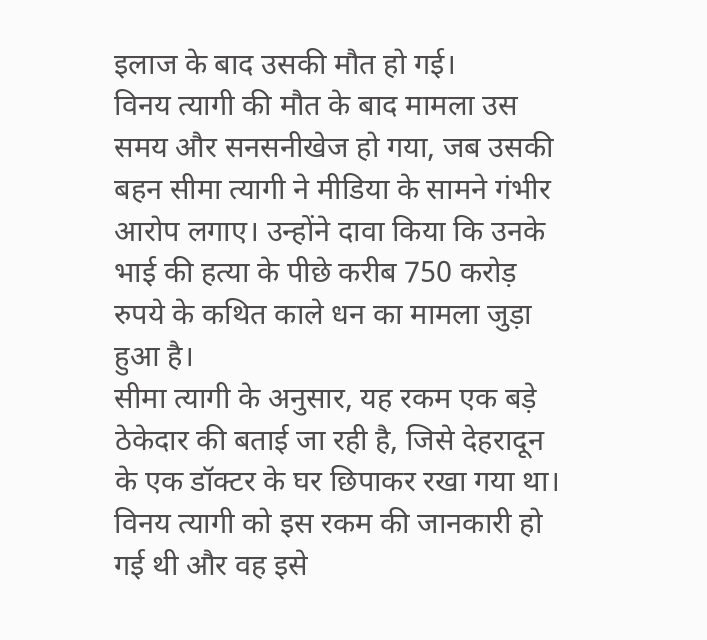इलाज के बाद उसकी मौत हो गई।
विनय त्यागी की मौत के बाद मामला उस समय और सनसनीखेज हो गया, जब उसकी बहन सीमा त्यागी ने मीडिया के सामने गंभीर आरोप लगाए। उन्होंने दावा किया कि उनके भाई की हत्या के पीछे करीब 750 करोड़ रुपये के कथित काले धन का मामला जुड़ा हुआ है।
सीमा त्यागी के अनुसार, यह रकम एक बड़े ठेकेदार की बताई जा रही है, जिसे देहरादून के एक डॉक्टर के घर छिपाकर रखा गया था। विनय त्यागी को इस रकम की जानकारी हो गई थी और वह इसे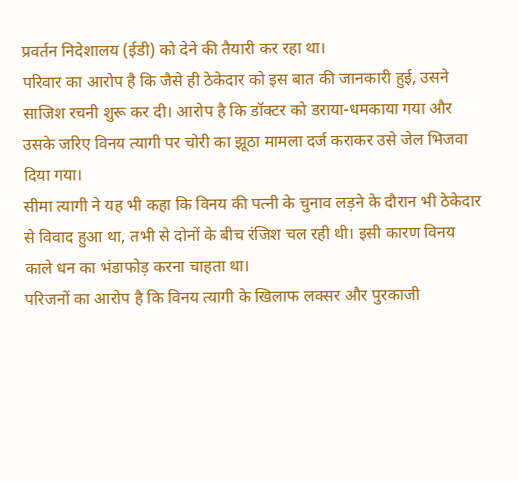प्रवर्तन निदेशालय (ईडी) को देने की तैयारी कर रहा था।
परिवार का आरोप है कि जैसे ही ठेकेदार को इस बात की जानकारी हुई, उसने साजिश रचनी शुरू कर दी। आरोप है कि डॉक्टर को डराया-धमकाया गया और उसके जरिए विनय त्यागी पर चोरी का झूठा मामला दर्ज कराकर उसे जेल भिजवा दिया गया।
सीमा त्यागी ने यह भी कहा कि विनय की पत्नी के चुनाव लड़ने के दौरान भी ठेकेदार से विवाद हुआ था, तभी से दोनों के बीच रंजिश चल रही थी। इसी कारण विनय काले धन का भंडाफोड़ करना चाहता था।
परिजनों का आरोप है कि विनय त्यागी के खिलाफ लक्सर और पुरकाजी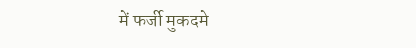में फर्जी मुकदमे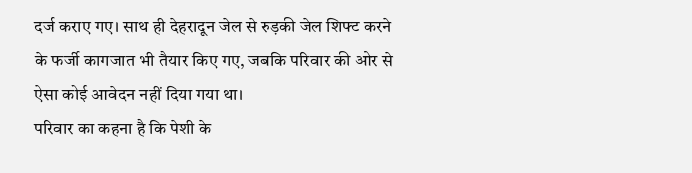दर्ज कराए गए। साथ ही देहरादून जेल से रुड़की जेल शिफ्ट करने के फर्जी कागजात भी तैयार किए गए, जबकि परिवार की ओर से ऐसा कोई आवेदन नहीं दिया गया था।
परिवार का कहना है कि पेशी के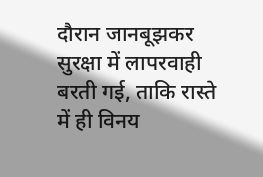दौरान जानबूझकर सुरक्षा में लापरवाही बरती गई, ताकि रास्ते में ही विनय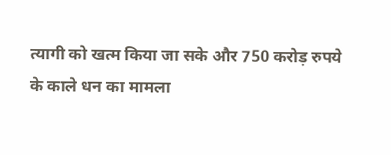त्यागी को खत्म किया जा सके और 750 करोड़ रुपये के काले धन का मामला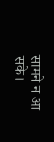सामने न आ सके।